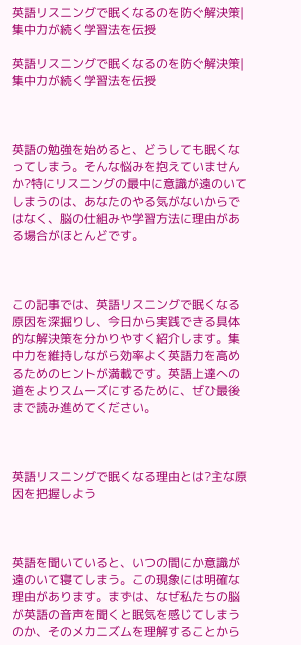英語リスニングで眠くなるのを防ぐ解決策|集中力が続く学習法を伝授

英語リスニングで眠くなるのを防ぐ解決策|集中力が続く学習法を伝授



英語の勉強を始めると、どうしても眠くなってしまう。そんな悩みを抱えていませんか?特にリスニングの最中に意識が遠のいてしまうのは、あなたのやる気がないからではなく、脳の仕組みや学習方法に理由がある場合がほとんどです。



この記事では、英語リスニングで眠くなる原因を深掘りし、今日から実践できる具体的な解決策を分かりやすく紹介します。集中力を維持しながら効率よく英語力を高めるためのヒントが満載です。英語上達への道をよりスムーズにするために、ぜひ最後まで読み進めてください。



英語リスニングで眠くなる理由とは?主な原因を把握しよう



英語を聞いていると、いつの間にか意識が遠のいて寝てしまう。この現象には明確な理由があります。まずは、なぜ私たちの脳が英語の音声を聞くと眠気を感じてしまうのか、そのメカニズムを理解することから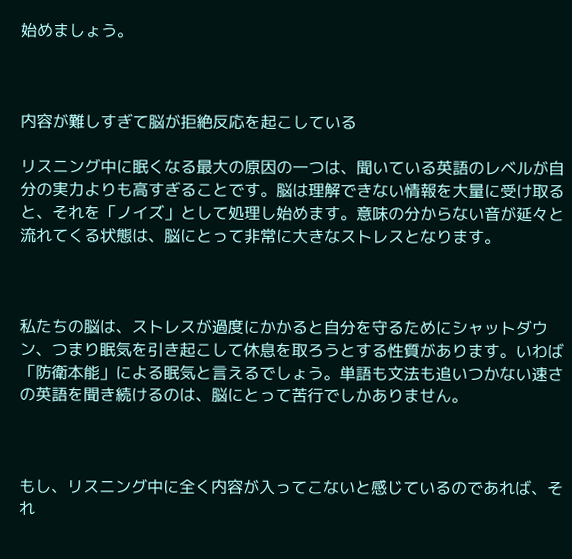始めましょう。



内容が難しすぎて脳が拒絶反応を起こしている

リスニング中に眠くなる最大の原因の一つは、聞いている英語のレベルが自分の実力よりも高すぎることです。脳は理解できない情報を大量に受け取ると、それを「ノイズ」として処理し始めます。意味の分からない音が延々と流れてくる状態は、脳にとって非常に大きなストレスとなります。



私たちの脳は、ストレスが過度にかかると自分を守るためにシャットダウン、つまり眠気を引き起こして休息を取ろうとする性質があります。いわば「防衛本能」による眠気と言えるでしょう。単語も文法も追いつかない速さの英語を聞き続けるのは、脳にとって苦行でしかありません。



もし、リスニング中に全く内容が入ってこないと感じているのであれば、それ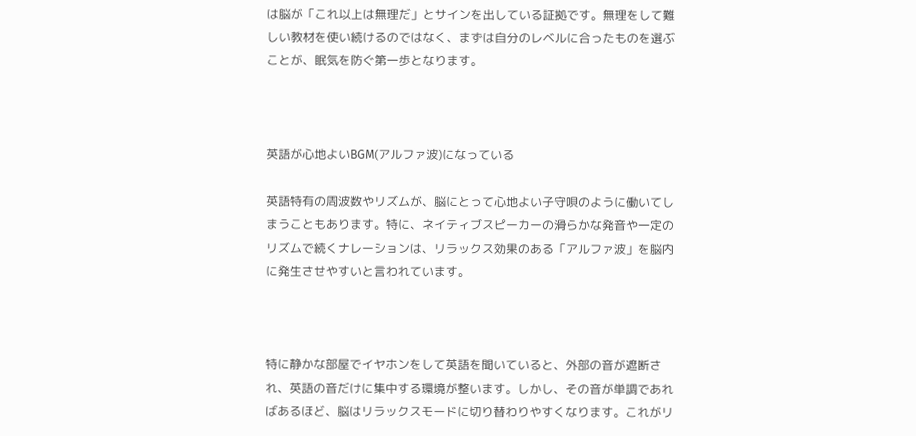は脳が「これ以上は無理だ」とサインを出している証拠です。無理をして難しい教材を使い続けるのではなく、まずは自分のレベルに合ったものを選ぶことが、眠気を防ぐ第一歩となります。



英語が心地よいBGM(アルファ波)になっている

英語特有の周波数やリズムが、脳にとって心地よい子守唄のように働いてしまうこともあります。特に、ネイティブスピーカーの滑らかな発音や一定のリズムで続くナレーションは、リラックス効果のある「アルファ波」を脳内に発生させやすいと言われています。



特に静かな部屋でイヤホンをして英語を聞いていると、外部の音が遮断され、英語の音だけに集中する環境が整います。しかし、その音が単調であればあるほど、脳はリラックスモードに切り替わりやすくなります。これがリ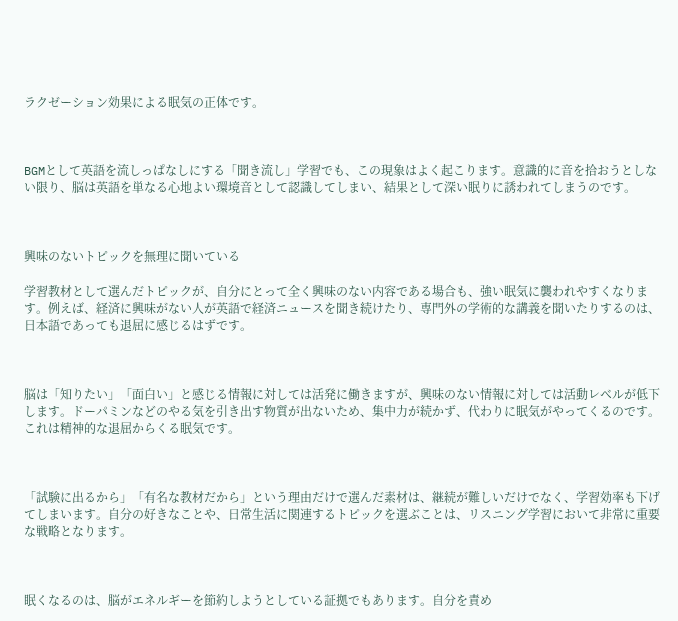ラクゼーション効果による眠気の正体です。



BGMとして英語を流しっぱなしにする「聞き流し」学習でも、この現象はよく起こります。意識的に音を拾おうとしない限り、脳は英語を単なる心地よい環境音として認識してしまい、結果として深い眠りに誘われてしまうのです。



興味のないトピックを無理に聞いている

学習教材として選んだトピックが、自分にとって全く興味のない内容である場合も、強い眠気に襲われやすくなります。例えば、経済に興味がない人が英語で経済ニュースを聞き続けたり、専門外の学術的な講義を聞いたりするのは、日本語であっても退屈に感じるはずです。



脳は「知りたい」「面白い」と感じる情報に対しては活発に働きますが、興味のない情報に対しては活動レベルが低下します。ドーパミンなどのやる気を引き出す物質が出ないため、集中力が続かず、代わりに眠気がやってくるのです。これは精神的な退屈からくる眠気です。



「試験に出るから」「有名な教材だから」という理由だけで選んだ素材は、継続が難しいだけでなく、学習効率も下げてしまいます。自分の好きなことや、日常生活に関連するトピックを選ぶことは、リスニング学習において非常に重要な戦略となります。



眠くなるのは、脳がエネルギーを節約しようとしている証拠でもあります。自分を責め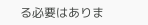る必要はありま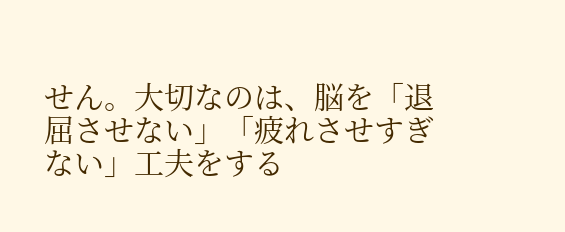せん。大切なのは、脳を「退屈させない」「疲れさせすぎない」工夫をする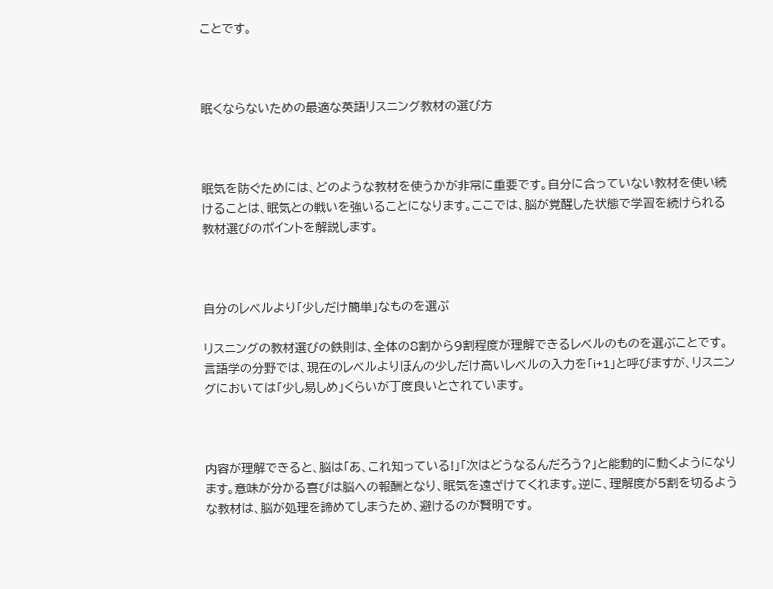ことです。



眠くならないための最適な英語リスニング教材の選び方



眠気を防ぐためには、どのような教材を使うかが非常に重要です。自分に合っていない教材を使い続けることは、眠気との戦いを強いることになります。ここでは、脳が覚醒した状態で学習を続けられる教材選びのポイントを解説します。



自分のレベルより「少しだけ簡単」なものを選ぶ

リスニングの教材選びの鉄則は、全体の8割から9割程度が理解できるレベルのものを選ぶことです。言語学の分野では、現在のレベルよりほんの少しだけ高いレベルの入力を「i+1」と呼びますが、リスニングにおいては「少し易しめ」くらいが丁度良いとされています。



内容が理解できると、脳は「あ、これ知っている!」「次はどうなるんだろう?」と能動的に動くようになります。意味が分かる喜びは脳への報酬となり、眠気を遠ざけてくれます。逆に、理解度が5割を切るような教材は、脳が処理を諦めてしまうため、避けるのが賢明です。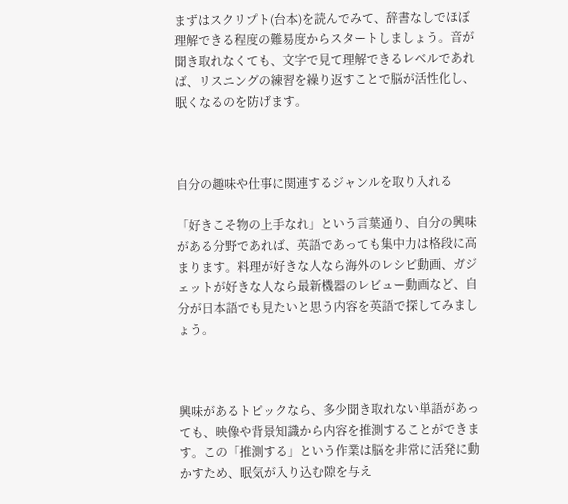まずはスクリプト(台本)を読んでみて、辞書なしでほぼ理解できる程度の難易度からスタートしましょう。音が聞き取れなくても、文字で見て理解できるレベルであれば、リスニングの練習を繰り返すことで脳が活性化し、眠くなるのを防げます。



自分の趣味や仕事に関連するジャンルを取り入れる

「好きこそ物の上手なれ」という言葉通り、自分の興味がある分野であれば、英語であっても集中力は格段に高まります。料理が好きな人なら海外のレシピ動画、ガジェットが好きな人なら最新機器のレビュー動画など、自分が日本語でも見たいと思う内容を英語で探してみましょう。



興味があるトピックなら、多少聞き取れない単語があっても、映像や背景知識から内容を推測することができます。この「推測する」という作業は脳を非常に活発に動かすため、眠気が入り込む隙を与え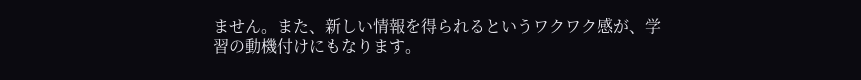ません。また、新しい情報を得られるというワクワク感が、学習の動機付けにもなります。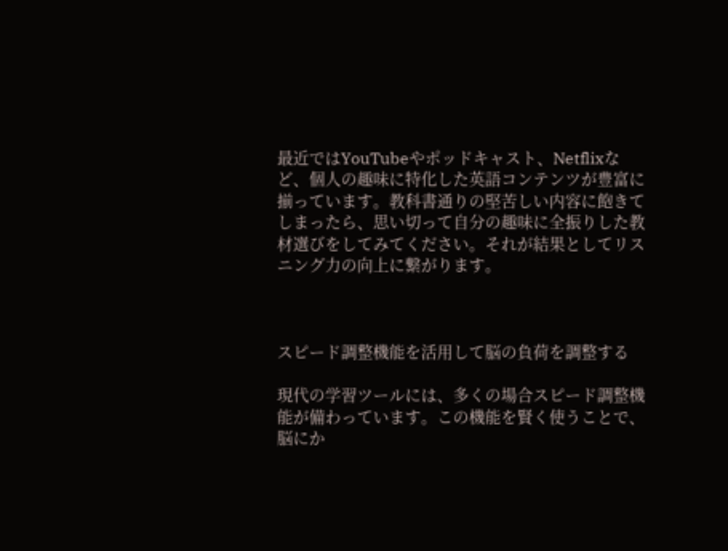最近ではYouTubeやポッドキャスト、Netflixなど、個人の趣味に特化した英語コンテンツが豊富に揃っています。教科書通りの堅苦しい内容に飽きてしまったら、思い切って自分の趣味に全振りした教材選びをしてみてください。それが結果としてリスニング力の向上に繋がります。



スピード調整機能を活用して脳の負荷を調整する

現代の学習ツールには、多くの場合スピード調整機能が備わっています。この機能を賢く使うことで、脳にか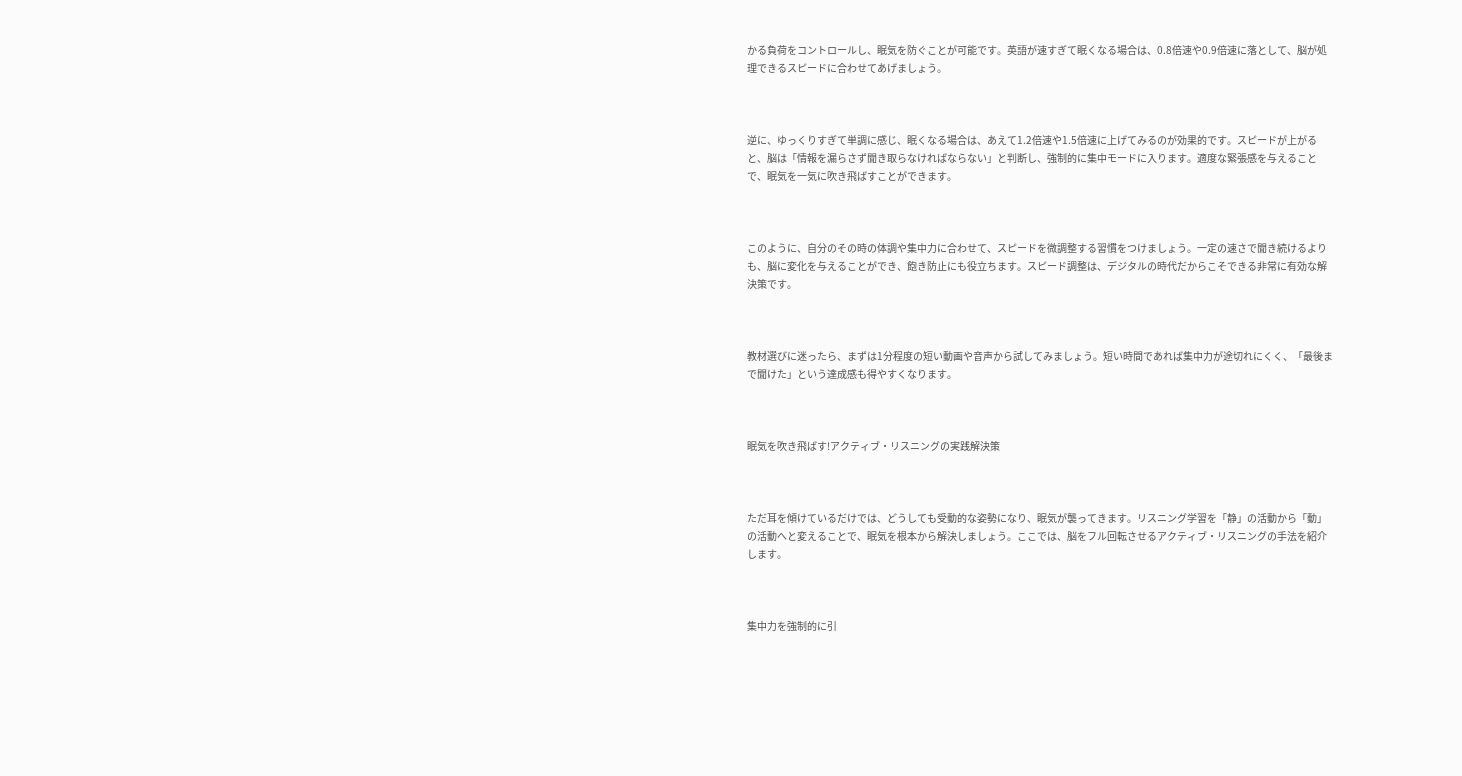かる負荷をコントロールし、眠気を防ぐことが可能です。英語が速すぎて眠くなる場合は、0.8倍速や0.9倍速に落として、脳が処理できるスピードに合わせてあげましょう。



逆に、ゆっくりすぎて単調に感じ、眠くなる場合は、あえて1.2倍速や1.5倍速に上げてみるのが効果的です。スピードが上がると、脳は「情報を漏らさず聞き取らなければならない」と判断し、強制的に集中モードに入ります。適度な緊張感を与えることで、眠気を一気に吹き飛ばすことができます。



このように、自分のその時の体調や集中力に合わせて、スピードを微調整する習慣をつけましょう。一定の速さで聞き続けるよりも、脳に変化を与えることができ、飽き防止にも役立ちます。スピード調整は、デジタルの時代だからこそできる非常に有効な解決策です。



教材選びに迷ったら、まずは1分程度の短い動画や音声から試してみましょう。短い時間であれば集中力が途切れにくく、「最後まで聞けた」という達成感も得やすくなります。



眠気を吹き飛ばす!アクティブ・リスニングの実践解決策



ただ耳を傾けているだけでは、どうしても受動的な姿勢になり、眠気が襲ってきます。リスニング学習を「静」の活動から「動」の活動へと変えることで、眠気を根本から解決しましょう。ここでは、脳をフル回転させるアクティブ・リスニングの手法を紹介します。



集中力を強制的に引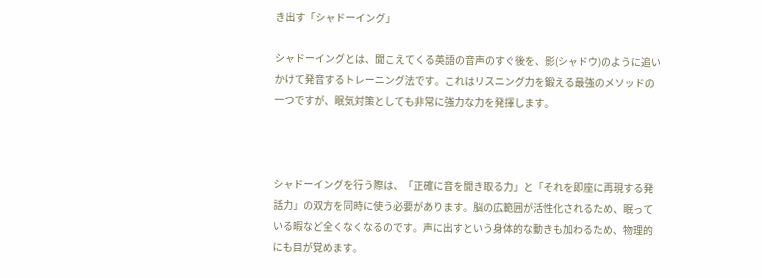き出す「シャドーイング」

シャドーイングとは、聞こえてくる英語の音声のすぐ後を、影(シャドウ)のように追いかけて発音するトレーニング法です。これはリスニング力を鍛える最強のメソッドの一つですが、眠気対策としても非常に強力な力を発揮します。



シャドーイングを行う際は、「正確に音を聞き取る力」と「それを即座に再現する発話力」の双方を同時に使う必要があります。脳の広範囲が活性化されるため、眠っている暇など全くなくなるのです。声に出すという身体的な動きも加わるため、物理的にも目が覚めます。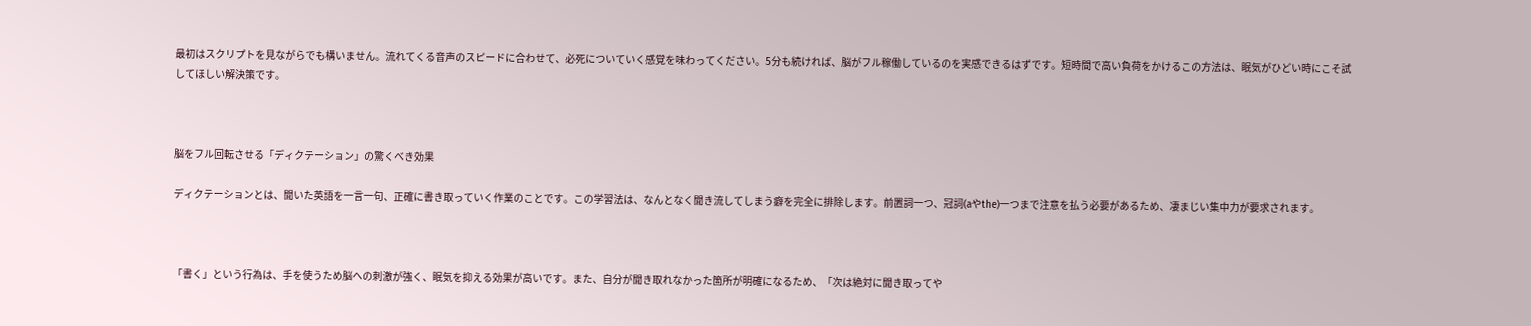最初はスクリプトを見ながらでも構いません。流れてくる音声のスピードに合わせて、必死についていく感覚を味わってください。5分も続ければ、脳がフル稼働しているのを実感できるはずです。短時間で高い負荷をかけるこの方法は、眠気がひどい時にこそ試してほしい解決策です。



脳をフル回転させる「ディクテーション」の驚くべき効果

ディクテーションとは、聞いた英語を一言一句、正確に書き取っていく作業のことです。この学習法は、なんとなく聞き流してしまう癖を完全に排除します。前置詞一つ、冠詞(aやthe)一つまで注意を払う必要があるため、凄まじい集中力が要求されます。



「書く」という行為は、手を使うため脳への刺激が強く、眠気を抑える効果が高いです。また、自分が聞き取れなかった箇所が明確になるため、「次は絶対に聞き取ってや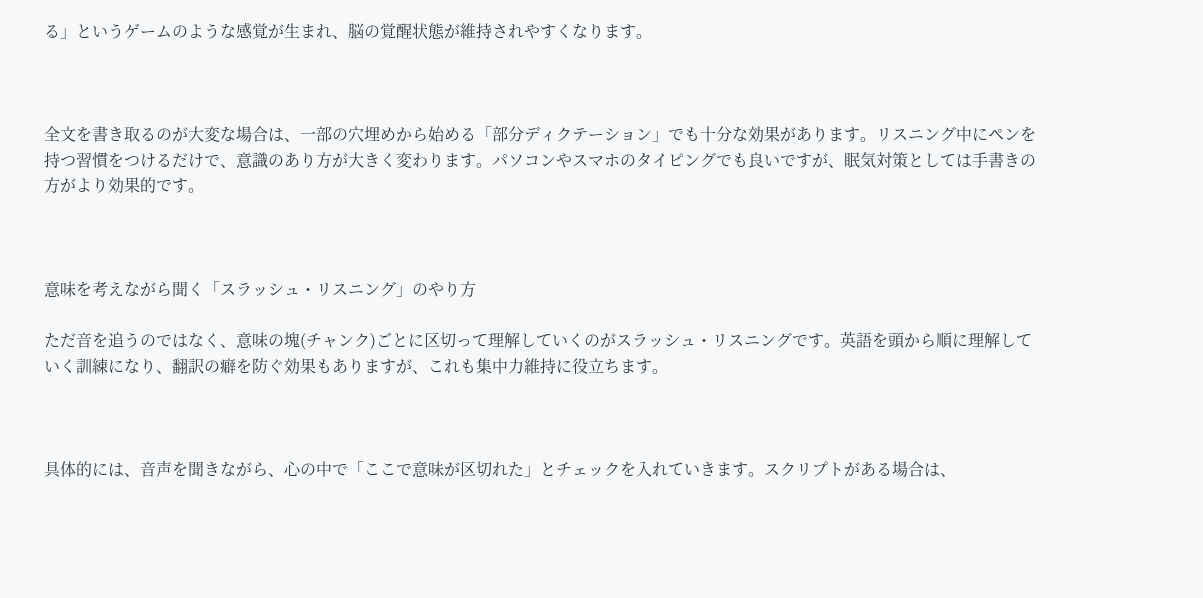る」というゲームのような感覚が生まれ、脳の覚醒状態が維持されやすくなります。



全文を書き取るのが大変な場合は、一部の穴埋めから始める「部分ディクテーション」でも十分な効果があります。リスニング中にペンを持つ習慣をつけるだけで、意識のあり方が大きく変わります。パソコンやスマホのタイピングでも良いですが、眠気対策としては手書きの方がより効果的です。



意味を考えながら聞く「スラッシュ・リスニング」のやり方

ただ音を追うのではなく、意味の塊(チャンク)ごとに区切って理解していくのがスラッシュ・リスニングです。英語を頭から順に理解していく訓練になり、翻訳の癖を防ぐ効果もありますが、これも集中力維持に役立ちます。



具体的には、音声を聞きながら、心の中で「ここで意味が区切れた」とチェックを入れていきます。スクリプトがある場合は、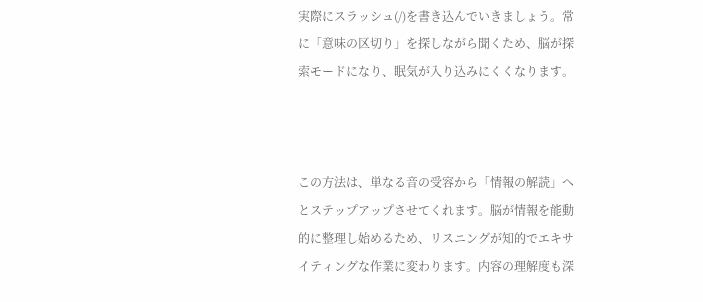実際にスラッシュ(/)を書き込んでいきましょう。常に「意味の区切り」を探しながら聞くため、脳が探索モードになり、眠気が入り込みにくくなります。



この方法は、単なる音の受容から「情報の解読」へとステップアップさせてくれます。脳が情報を能動的に整理し始めるため、リスニングが知的でエキサイティングな作業に変わります。内容の理解度も深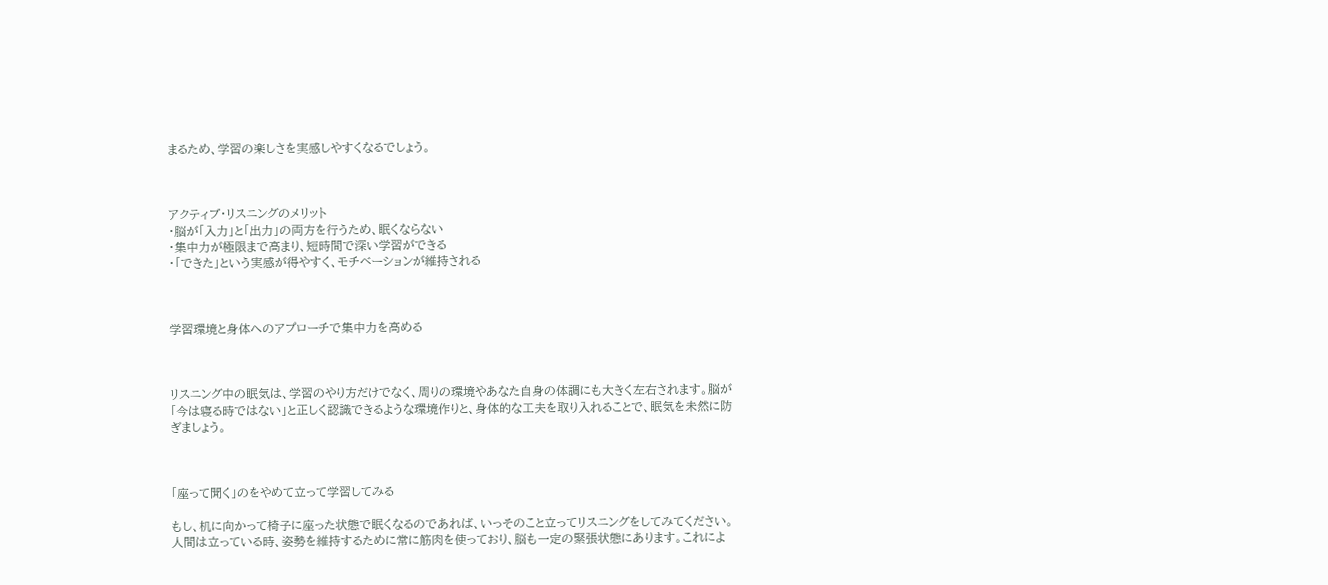まるため、学習の楽しさを実感しやすくなるでしょう。



アクティブ・リスニングのメリット
・脳が「入力」と「出力」の両方を行うため、眠くならない
・集中力が極限まで高まり、短時間で深い学習ができる
・「できた」という実感が得やすく、モチベーションが維持される



学習環境と身体へのアプローチで集中力を高める



リスニング中の眠気は、学習のやり方だけでなく、周りの環境やあなた自身の体調にも大きく左右されます。脳が「今は寝る時ではない」と正しく認識できるような環境作りと、身体的な工夫を取り入れることで、眠気を未然に防ぎましょう。



「座って聞く」のをやめて立って学習してみる

もし、机に向かって椅子に座った状態で眠くなるのであれば、いっそのこと立ってリスニングをしてみてください。人間は立っている時、姿勢を維持するために常に筋肉を使っており、脳も一定の緊張状態にあります。これによ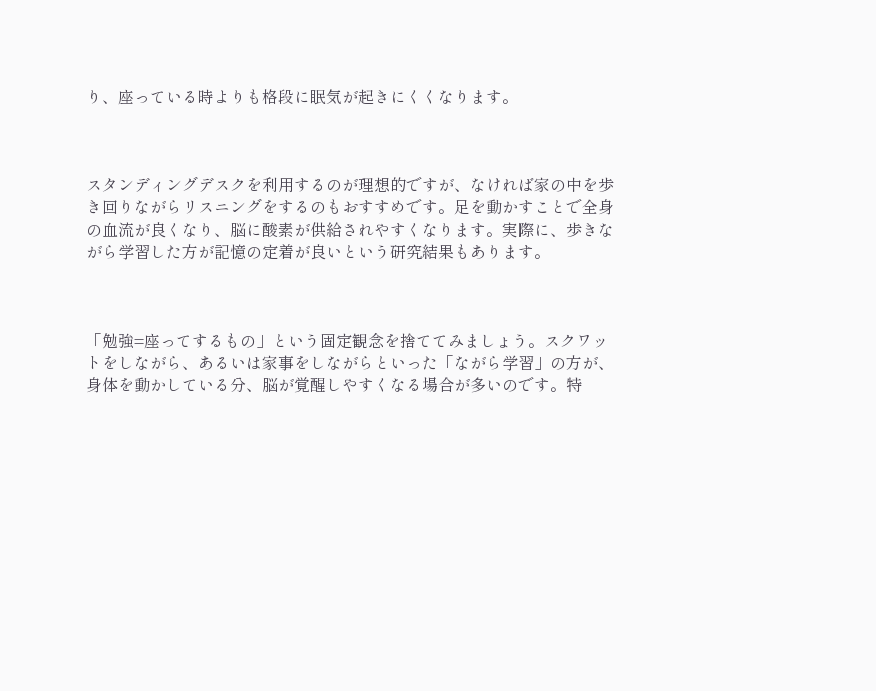り、座っている時よりも格段に眠気が起きにくくなります。



スタンディングデスクを利用するのが理想的ですが、なければ家の中を歩き回りながらリスニングをするのもおすすめです。足を動かすことで全身の血流が良くなり、脳に酸素が供給されやすくなります。実際に、歩きながら学習した方が記憶の定着が良いという研究結果もあります。



「勉強=座ってするもの」という固定観念を捨ててみましょう。スクワットをしながら、あるいは家事をしながらといった「ながら学習」の方が、身体を動かしている分、脳が覚醒しやすくなる場合が多いのです。特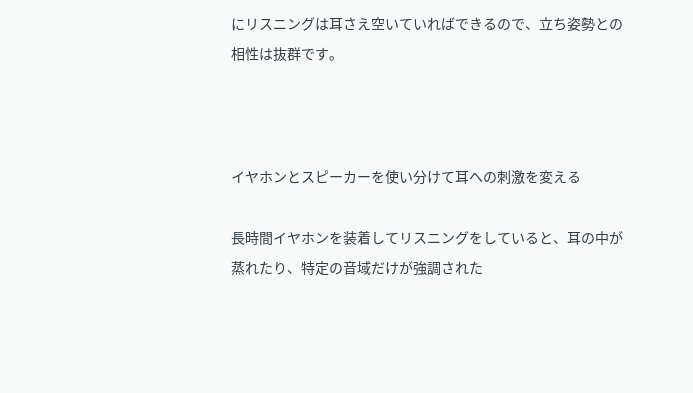にリスニングは耳さえ空いていればできるので、立ち姿勢との相性は抜群です。



イヤホンとスピーカーを使い分けて耳への刺激を変える

長時間イヤホンを装着してリスニングをしていると、耳の中が蒸れたり、特定の音域だけが強調された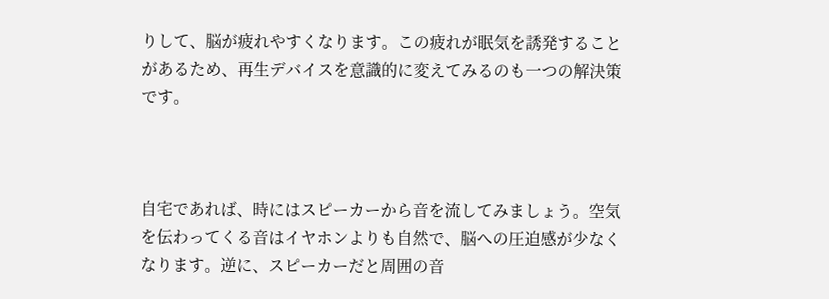りして、脳が疲れやすくなります。この疲れが眠気を誘発することがあるため、再生デバイスを意識的に変えてみるのも一つの解決策です。



自宅であれば、時にはスピーカーから音を流してみましょう。空気を伝わってくる音はイヤホンよりも自然で、脳への圧迫感が少なくなります。逆に、スピーカーだと周囲の音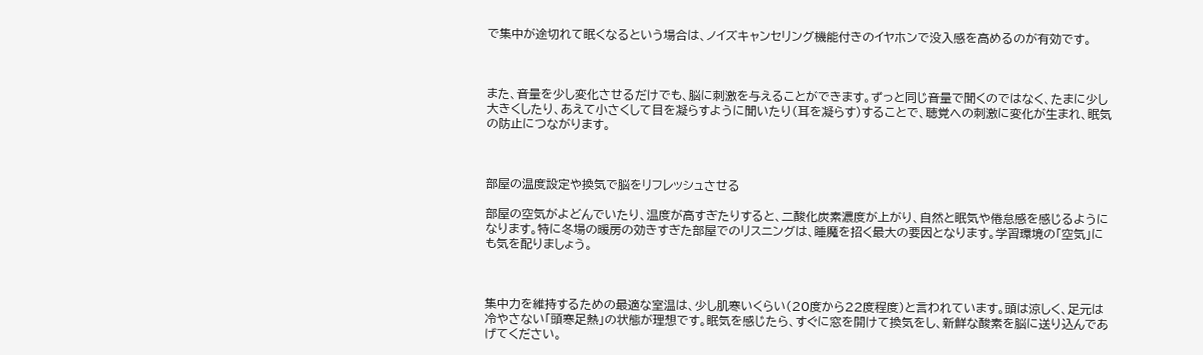で集中が途切れて眠くなるという場合は、ノイズキャンセリング機能付きのイヤホンで没入感を高めるのが有効です。



また、音量を少し変化させるだけでも、脳に刺激を与えることができます。ずっと同じ音量で聞くのではなく、たまに少し大きくしたり、あえて小さくして目を凝らすように聞いたり(耳を凝らす)することで、聴覚への刺激に変化が生まれ、眠気の防止につながります。



部屋の温度設定や換気で脳をリフレッシュさせる

部屋の空気がよどんでいたり、温度が高すぎたりすると、二酸化炭素濃度が上がり、自然と眠気や倦怠感を感じるようになります。特に冬場の暖房の効きすぎた部屋でのリスニングは、睡魔を招く最大の要因となります。学習環境の「空気」にも気を配りましょう。



集中力を維持するための最適な室温は、少し肌寒いくらい(20度から22度程度)と言われています。頭は涼しく、足元は冷やさない「頭寒足熱」の状態が理想です。眠気を感じたら、すぐに窓を開けて換気をし、新鮮な酸素を脳に送り込んであげてください。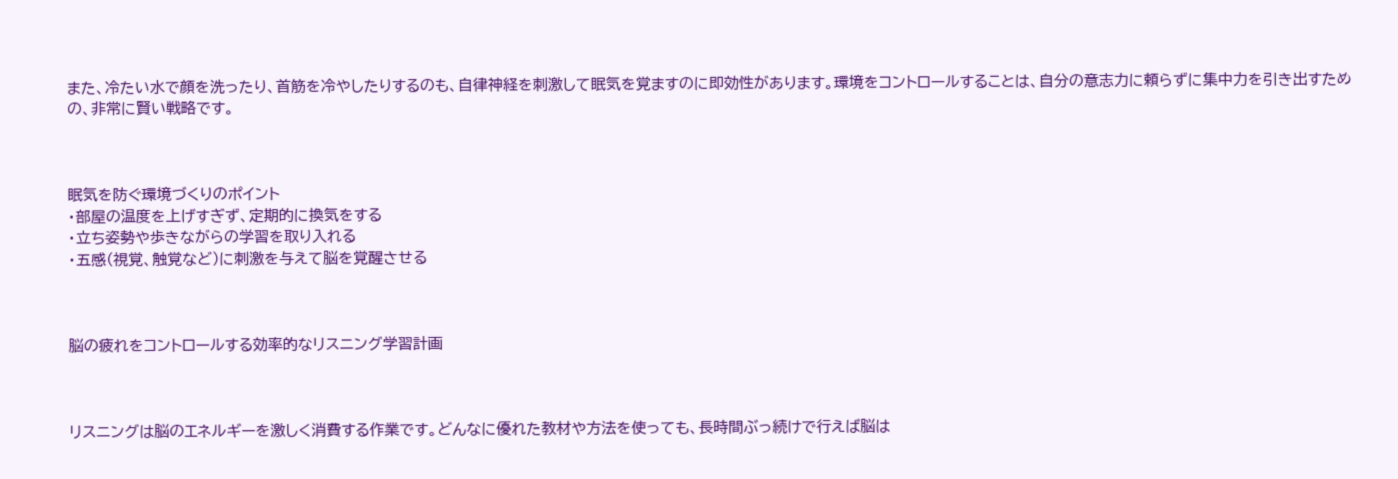また、冷たい水で顔を洗ったり、首筋を冷やしたりするのも、自律神経を刺激して眠気を覚ますのに即効性があります。環境をコントロールすることは、自分の意志力に頼らずに集中力を引き出すための、非常に賢い戦略です。



眠気を防ぐ環境づくりのポイント
・部屋の温度を上げすぎず、定期的に換気をする
・立ち姿勢や歩きながらの学習を取り入れる
・五感(視覚、触覚など)に刺激を与えて脳を覚醒させる



脳の疲れをコントロールする効率的なリスニング学習計画



リスニングは脳のエネルギーを激しく消費する作業です。どんなに優れた教材や方法を使っても、長時間ぶっ続けで行えば脳は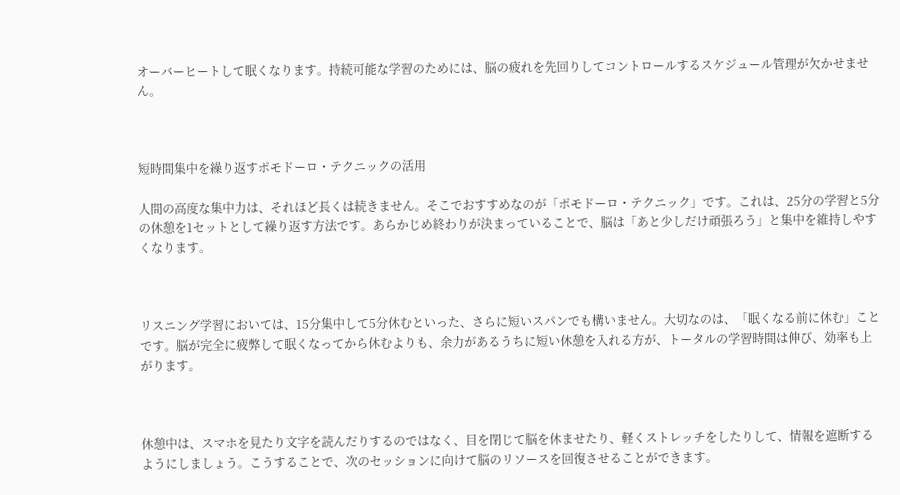オーバーヒートして眠くなります。持続可能な学習のためには、脳の疲れを先回りしてコントロールするスケジュール管理が欠かせません。



短時間集中を繰り返すポモドーロ・テクニックの活用

人間の高度な集中力は、それほど長くは続きません。そこでおすすめなのが「ポモドーロ・テクニック」です。これは、25分の学習と5分の休憩を1セットとして繰り返す方法です。あらかじめ終わりが決まっていることで、脳は「あと少しだけ頑張ろう」と集中を維持しやすくなります。



リスニング学習においては、15分集中して5分休むといった、さらに短いスパンでも構いません。大切なのは、「眠くなる前に休む」ことです。脳が完全に疲弊して眠くなってから休むよりも、余力があるうちに短い休憩を入れる方が、トータルの学習時間は伸び、効率も上がります。



休憩中は、スマホを見たり文字を読んだりするのではなく、目を閉じて脳を休ませたり、軽くストレッチをしたりして、情報を遮断するようにしましょう。こうすることで、次のセッションに向けて脳のリソースを回復させることができます。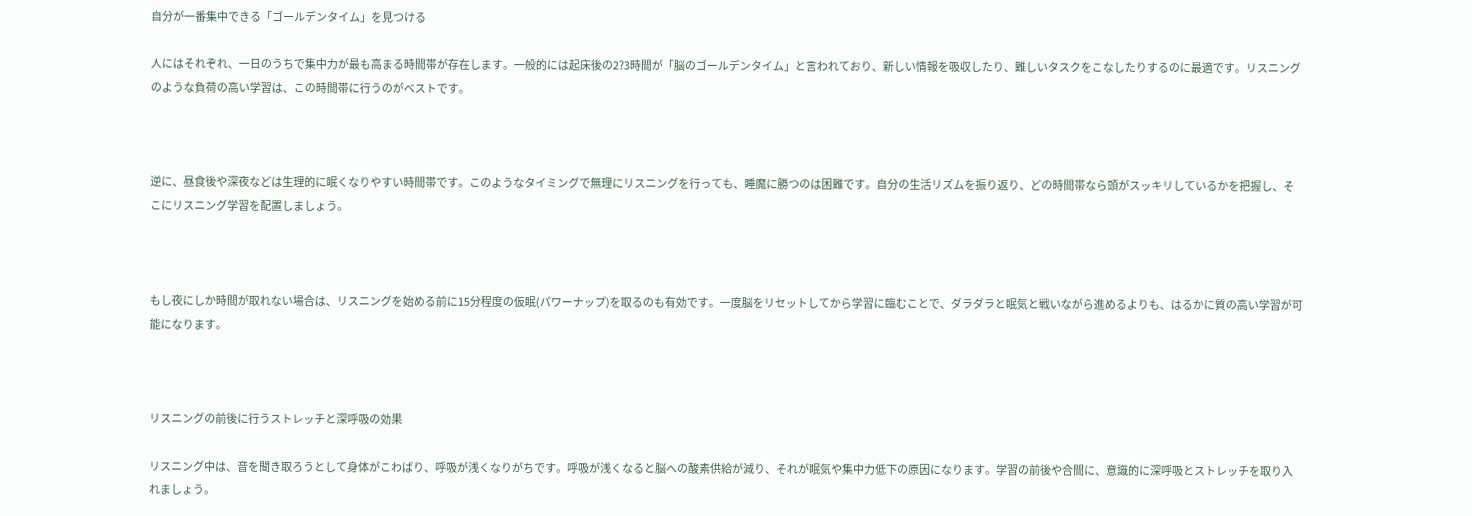自分が一番集中できる「ゴールデンタイム」を見つける

人にはそれぞれ、一日のうちで集中力が最も高まる時間帯が存在します。一般的には起床後の2?3時間が「脳のゴールデンタイム」と言われており、新しい情報を吸収したり、難しいタスクをこなしたりするのに最適です。リスニングのような負荷の高い学習は、この時間帯に行うのがベストです。



逆に、昼食後や深夜などは生理的に眠くなりやすい時間帯です。このようなタイミングで無理にリスニングを行っても、睡魔に勝つのは困難です。自分の生活リズムを振り返り、どの時間帯なら頭がスッキリしているかを把握し、そこにリスニング学習を配置しましょう。



もし夜にしか時間が取れない場合は、リスニングを始める前に15分程度の仮眠(パワーナップ)を取るのも有効です。一度脳をリセットしてから学習に臨むことで、ダラダラと眠気と戦いながら進めるよりも、はるかに質の高い学習が可能になります。



リスニングの前後に行うストレッチと深呼吸の効果

リスニング中は、音を聞き取ろうとして身体がこわばり、呼吸が浅くなりがちです。呼吸が浅くなると脳への酸素供給が減り、それが眠気や集中力低下の原因になります。学習の前後や合間に、意識的に深呼吸とストレッチを取り入れましょう。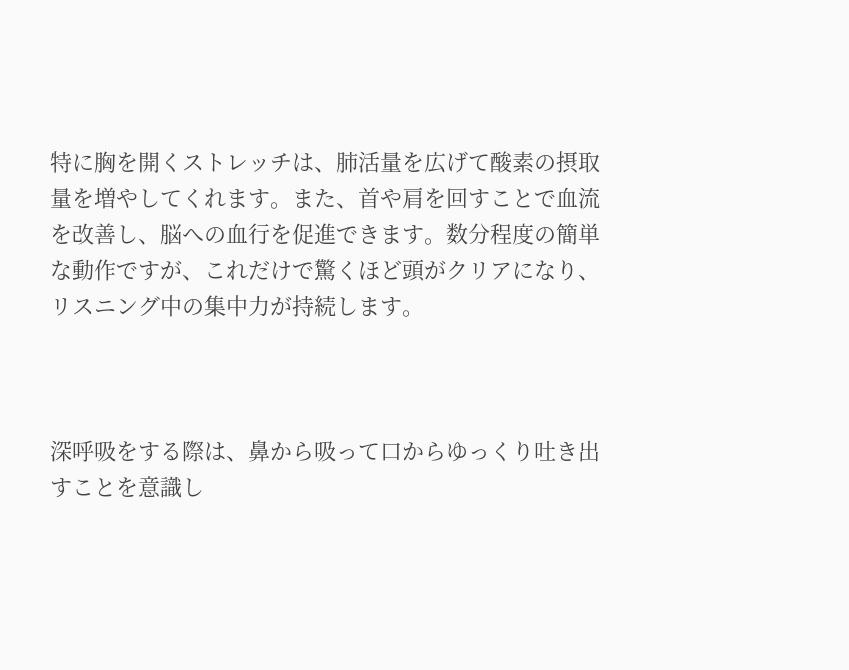特に胸を開くストレッチは、肺活量を広げて酸素の摂取量を増やしてくれます。また、首や肩を回すことで血流を改善し、脳への血行を促進できます。数分程度の簡単な動作ですが、これだけで驚くほど頭がクリアになり、リスニング中の集中力が持続します。



深呼吸をする際は、鼻から吸って口からゆっくり吐き出すことを意識し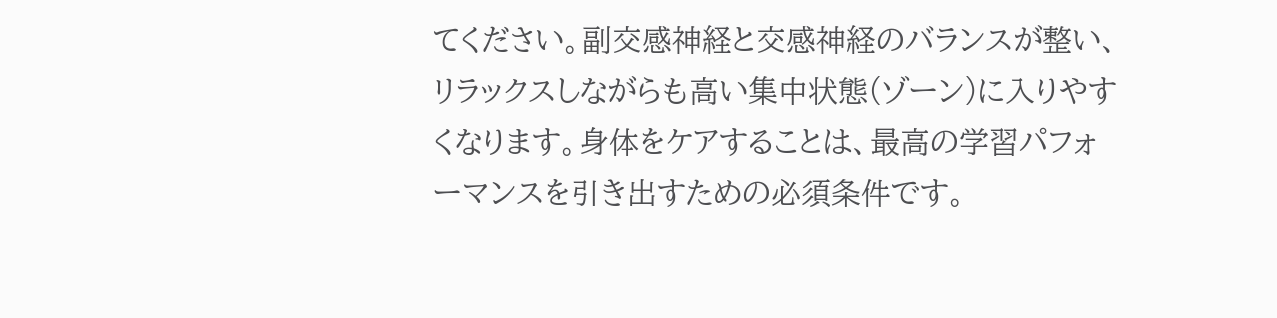てください。副交感神経と交感神経のバランスが整い、リラックスしながらも高い集中状態(ゾーン)に入りやすくなります。身体をケアすることは、最高の学習パフォーマンスを引き出すための必須条件です。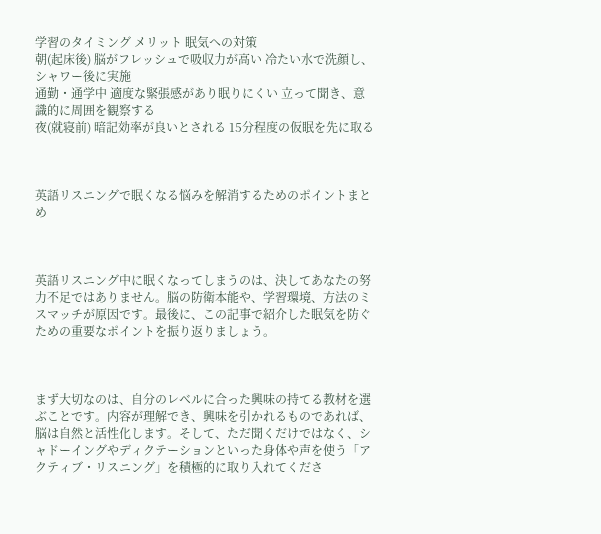学習のタイミング メリット 眠気への対策
朝(起床後) 脳がフレッシュで吸収力が高い 冷たい水で洗顔し、シャワー後に実施
通勤・通学中 適度な緊張感があり眠りにくい 立って聞き、意識的に周囲を観察する
夜(就寝前) 暗記効率が良いとされる 15分程度の仮眠を先に取る



英語リスニングで眠くなる悩みを解消するためのポイントまとめ



英語リスニング中に眠くなってしまうのは、決してあなたの努力不足ではありません。脳の防衛本能や、学習環境、方法のミスマッチが原因です。最後に、この記事で紹介した眠気を防ぐための重要なポイントを振り返りましょう。



まず大切なのは、自分のレベルに合った興味の持てる教材を選ぶことです。内容が理解でき、興味を引かれるものであれば、脳は自然と活性化します。そして、ただ聞くだけではなく、シャドーイングやディクテーションといった身体や声を使う「アクティブ・リスニング」を積極的に取り入れてくださ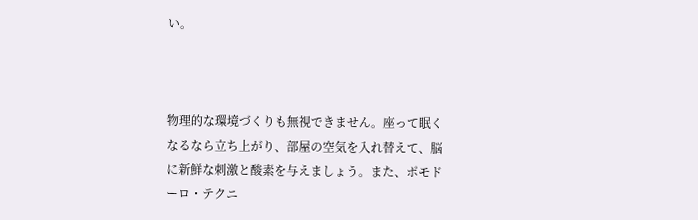い。



物理的な環境づくりも無視できません。座って眠くなるなら立ち上がり、部屋の空気を入れ替えて、脳に新鮮な刺激と酸素を与えましょう。また、ポモドーロ・テクニ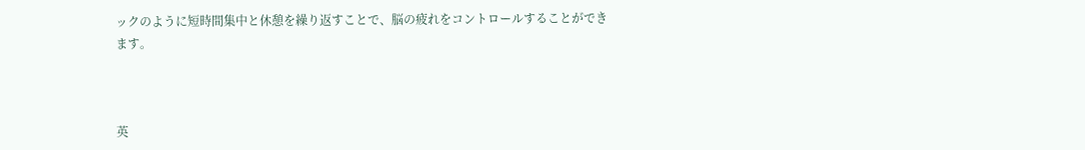ックのように短時間集中と休憩を繰り返すことで、脳の疲れをコントロールすることができます。



英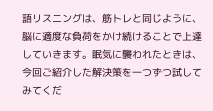語リスニングは、筋トレと同じように、脳に適度な負荷をかけ続けることで上達していきます。眠気に襲われたときは、今回ご紹介した解決策を一つずつ試してみてくだ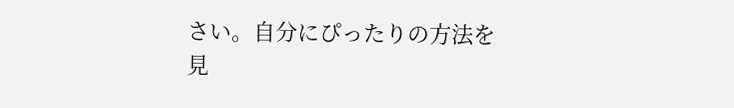さい。自分にぴったりの方法を見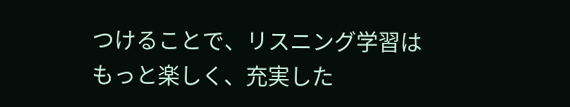つけることで、リスニング学習はもっと楽しく、充実した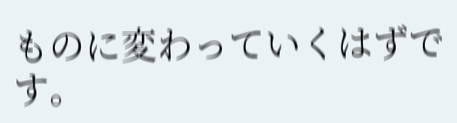ものに変わっていくはずです。